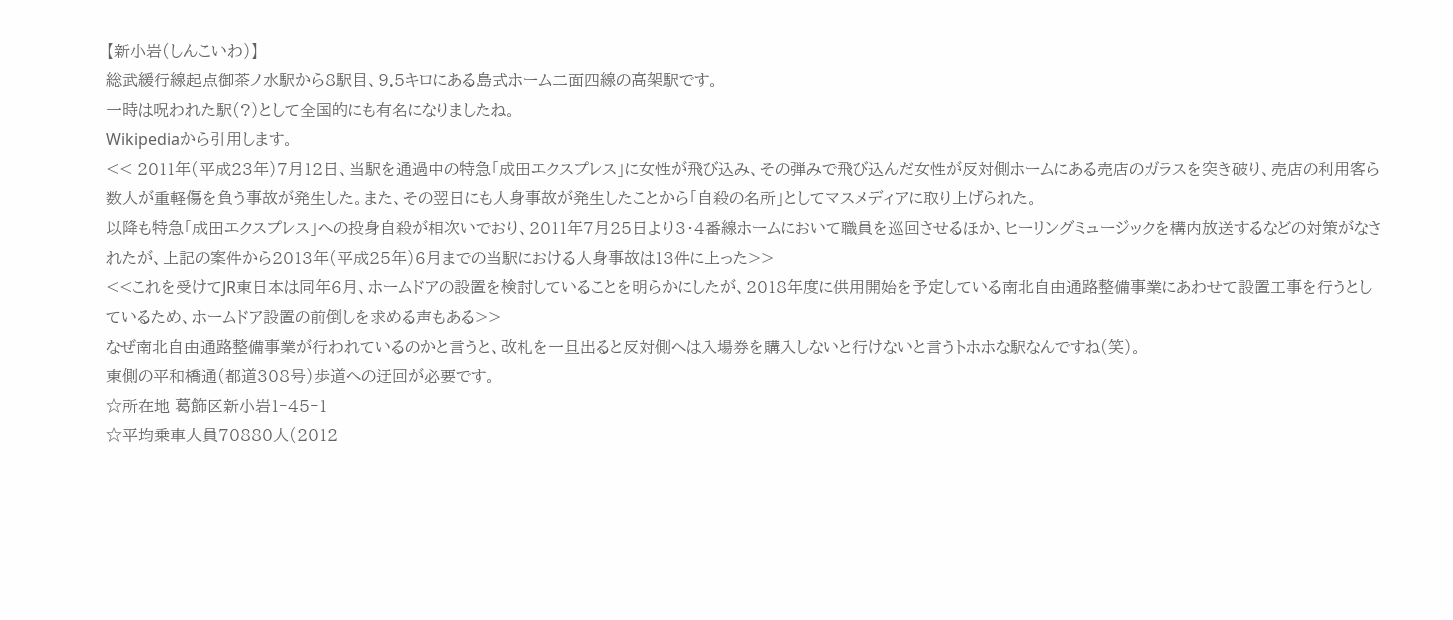【新小岩(しんこいわ)】
総武緩行線起点御茶ノ水駅から8駅目、9.5キロにある島式ホーム二面四線の高架駅です。
一時は呪われた駅(?)として全国的にも有名になりましたね。
Wikipediaから引用します。
<< 2011年(平成23年)7月12日、当駅を通過中の特急「成田エクスプレス」に女性が飛び込み、その弾みで飛び込んだ女性が反対側ホームにある売店のガラスを突き破り、売店の利用客ら数人が重軽傷を負う事故が発生した。また、その翌日にも人身事故が発生したことから「自殺の名所」としてマスメディアに取り上げられた。
以降も特急「成田エクスプレス」への投身自殺が相次いでおり、2011年7月25日より3・4番線ホームにおいて職員を巡回させるほか、ヒーリングミュージックを構内放送するなどの対策がなされたが、上記の案件から2013年(平成25年)6月までの当駅における人身事故は13件に上った>>
<<これを受けてJR東日本は同年6月、ホームドアの設置を検討していることを明らかにしたが、2018年度に供用開始を予定している南北自由通路整備事業にあわせて設置工事を行うとしているため、ホームドア設置の前倒しを求める声もある>>
なぜ南北自由通路整備事業が行われているのかと言うと、改札を一旦出ると反対側へは入場券を購入しないと行けないと言うトホホな駅なんですね(笑)。
東側の平和橋通(都道308号)歩道への迂回が必要です。
☆所在地 葛飾区新小岩1‐45‐1
☆平均乗車人員70880人(2012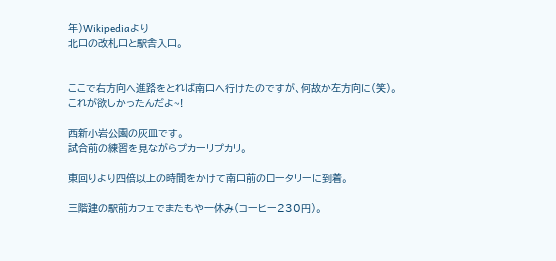年)Wikipediaより
北口の改札口と駅舎入口。


ここで右方向へ進路をとれば南口へ行けたのですが、何故か左方向に(笑)。
これが欲しかったんだよ~!

西新小岩公園の灰皿です。
試合前の練習を見ながらプカーリプカリ。

東回りより四倍以上の時間をかけて南口前のロータリーに到着。

三階建の駅前カフェでまたもや一休み(コーヒー230円)。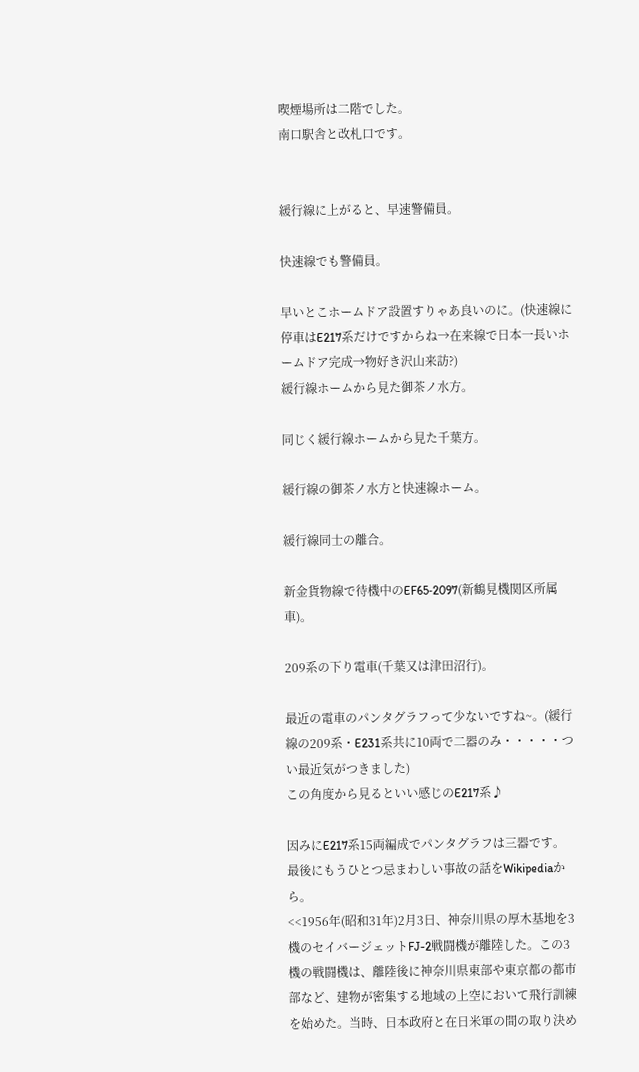喫煙場所は二階でした。
南口駅舎と改札口です。


緩行線に上がると、早速警備員。

快速線でも警備員。

早いとこホームドア設置すりゃあ良いのに。(快速線に停車はE217系だけですからね→在来線で日本一長いホームドア完成→物好き沢山来訪?)
緩行線ホームから見た御茶ノ水方。

同じく緩行線ホームから見た千葉方。

緩行線の御茶ノ水方と快速線ホーム。

緩行線同士の離合。

新金貨物線で待機中のEF65‐2097(新鶴見機関区所属車)。

209系の下り電車(千葉又は津田沼行)。

最近の電車のパンタグラフって少ないですね~。(緩行線の209系・E231系共に10両で二器のみ・・・・・つい最近気がつきました)
この角度から見るといい感じのE217系♪

因みにE217系15両編成でパンタグラフは三器です。
最後にもうひとつ忌まわしい事故の話をWikipediaから。
<<1956年(昭和31年)2月3日、神奈川県の厚木基地を3機のセイバージェットFJ-2戦闘機が離陸した。この3機の戦闘機は、離陸後に神奈川県東部や東京都の都市部など、建物が密集する地域の上空において飛行訓練を始めた。当時、日本政府と在日米軍の間の取り決め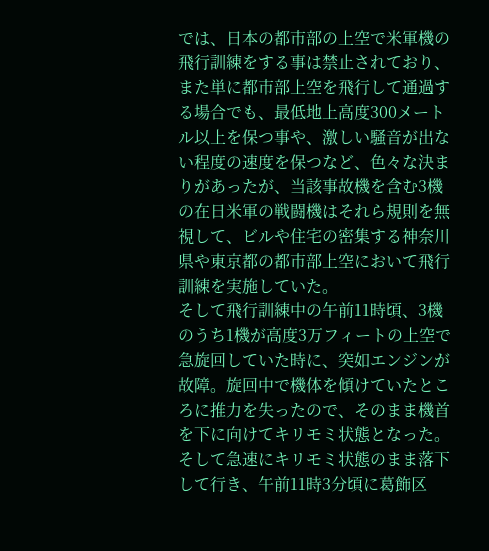では、日本の都市部の上空で米軍機の飛行訓練をする事は禁止されており、また単に都市部上空を飛行して通過する場合でも、最低地上高度300メートル以上を保つ事や、激しい騒音が出ない程度の速度を保つなど、色々な決まりがあったが、当該事故機を含む3機の在日米軍の戦闘機はそれら規則を無視して、ビルや住宅の密集する神奈川県や東京都の都市部上空において飛行訓練を実施していた。
そして飛行訓練中の午前11時頃、3機のうち1機が高度3万フィートの上空で急旋回していた時に、突如エンジンが故障。旋回中で機体を傾けていたところに推力を失ったので、そのまま機首を下に向けてキリモミ状態となった。そして急速にキリモミ状態のまま落下して行き、午前11時3分頃に葛飾区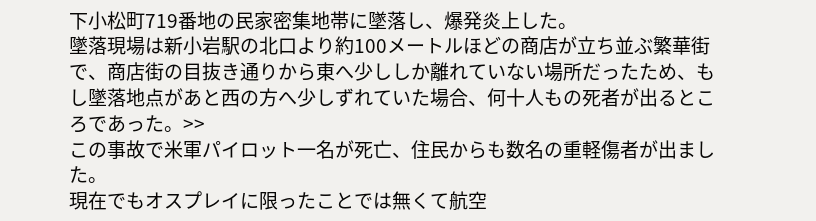下小松町719番地の民家密集地帯に墜落し、爆発炎上した。
墜落現場は新小岩駅の北口より約100メートルほどの商店が立ち並ぶ繁華街で、商店街の目抜き通りから東へ少ししか離れていない場所だったため、もし墜落地点があと西の方へ少しずれていた場合、何十人もの死者が出るところであった。>>
この事故で米軍パイロット一名が死亡、住民からも数名の重軽傷者が出ました。
現在でもオスプレイに限ったことでは無くて航空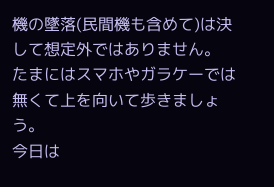機の墜落(民間機も含めて)は決して想定外ではありません。
たまにはスマホやガラケーでは無くて上を向いて歩きましょう。
今日は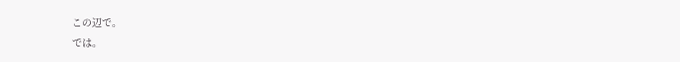この辺で。
では。